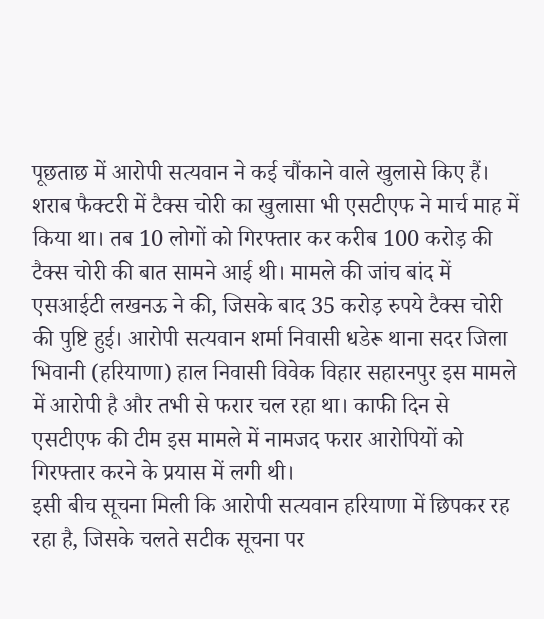पूछताछ में आरोपी सत्यवान ने कई चौंकाने वाले खुलासे किए हैं। शराब फैक्टरी में टैक्स चोरी का खुलासा भी एसटीएफ ने मार्च माह में किया था। तब 10 लोगों को गिरफ्तार कर करीब 100 करोड़ की टैक्स चोरी की बात सामने आई थी। मामले की जांच बांद में एसआईटी लखनऊ ने की, जिसके बाद 35 करोड़ रुपये टैक्स चोरी की पुष्टि हुई। आरोपी सत्यवान शर्मा निवासी धडेरू थाना सदर जिला भिवानी (हरियाणा) हाल निवासी विवेक विहार सहारनपुर इस मामले में आरोपी है और तभी से फरार चल रहा था। काफी दिन से एसटीएफ की टीम इस मामले में नामजद फरार आरोपियों को गिरफ्तार करने के प्रयास में लगी थी।
इसी बीच सूचना मिली कि आरोपी सत्यवान हरियाणा में छिपकर रह रहा है, जिसके चलते सटीक सूचना पर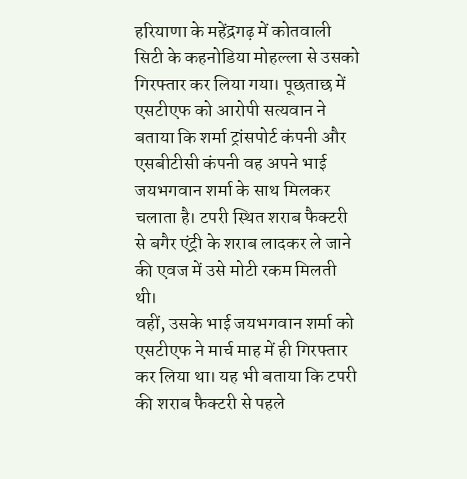हरियाणा के महेंद्रगढ़ में कोतवाली सिटी के कहनोडिया मोहल्ला से उसको गिरफ्तार कर लिया गया। पूछताछ में एसटीएफ को आरोपी सत्यवान ने बताया कि शर्मा ट्रांसपोर्ट कंपनी और एसबीटीसी कंपनी वह अपने भाई जयभगवान शर्मा के साथ मिलकर चलाता है। टपरी स्थित शराब फैक्टरी से बगैर एंट्री के शराब लादकर ले जाने की एवज में उसे मोटी रकम मिलती थी।
वहीं, उसके भाई जयभगवान शर्मा को एसटीएफ ने मार्च माह में ही गिरफ्तार कर लिया था। यह भी बताया कि टपरी की शराब फैक्टरी से पहले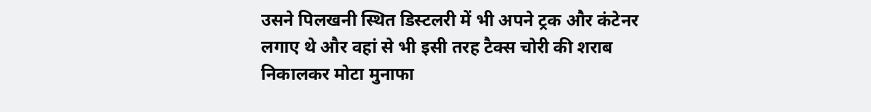उसने पिलखनी स्थित डिस्टलरी में भी अपने ट्रक और कंटेनर लगाए थे और वहां से भी इसी तरह टैक्स चोरी की शराब निकालकर मोटा मुनाफा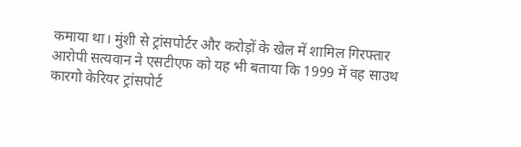कमाया था। मुंशी से ट्रांसपोर्टर और करोड़ों के खेल में शामिल गिरफ्तार आरोपी सत्यवान ने एसटीएफ को यह भी बताया कि 1999 में वह साउथ कारगो केरियर ट्रांसपोर्ट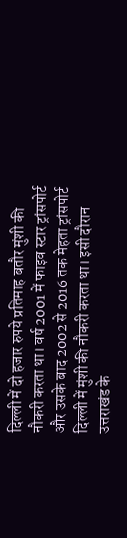दिल्ली में दो हजार रुपये प्रतिमाह बतौर मुंशी की नौकरी करता था। वर्ष 2001 में फाइव स्टार ट्रांसपोर्ट और उसके बाद 2002 से 2016 तक मेहता ट्रांसपोर्ट दिल्ली में मुंशी की नौकरी करता था। इसी दौरान उत्तराखंड के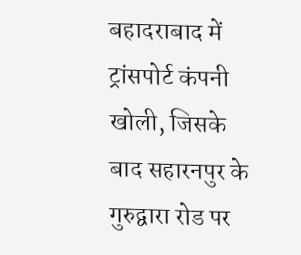बहादराबाद में ट्रांसपोर्ट कंपनी खोली, जिसके बाद सहारनपुर के गुरुद्वारा रोड पर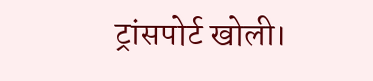ट्रांसपोर्ट खोली।